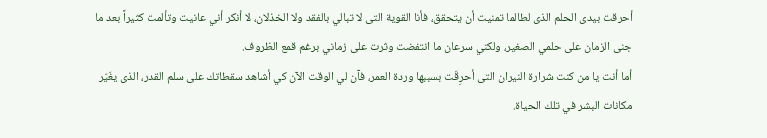أحرقت بيدى الحلم الذى لطالما تمنيت أن يتحقق، فأنا القوية التى لا تبالي بالفقد ولا الخذلان، لا أنكر أني عانيت وتألمت كثيراً بعد ما جنى الزمان على حلمي الصغير، ولكني سرعان ما انتفضت وثرت على زماني برغم قمع الظروف.
أما أنت يا من كنت شرارة النيران التى أحرِقَت بسببها وردة العمر، فآن لي الوقت الآن كي أشاهد سقطاتك على سلم القدر، الذى يغَيّر مكانات البشر في تلك الحياة.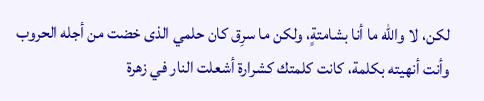لكن، لا والله ما أنا بشامتةٍ، ولكن ما سرِق كان حلمي الذى خضت من أجله الحروب وأنت أنهيته بكلمة، كانت كلمتك كشرارة أشعلت النار في زهرة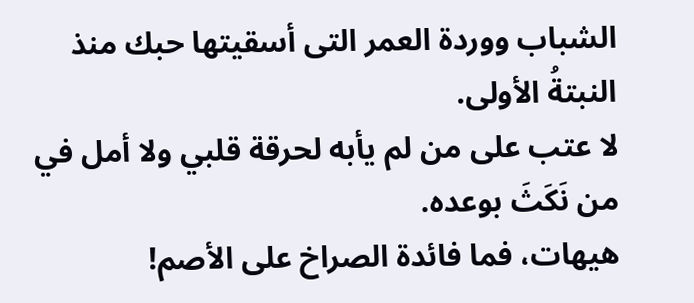الشباب ووردة العمر التى أسقيتها حبك منذ النبتةُ الأولى.
لا عتب على من لم يأبه لحرقة قلبي ولا أمل في من نَكَثَ بوعده.
هيهات، فما فائدة الصراخ على الأصم!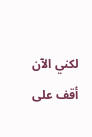لكني الآن أقف على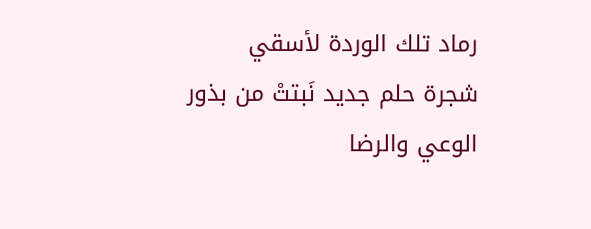رماد تلك الوردة لأسقي شجرة حلم جديد نَبتتْ من بذور الوعي والرضا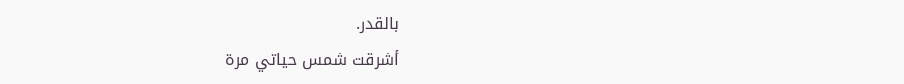بالقدر.
أشرقت شمس حياتي مرة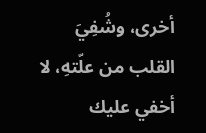أخرى، وشُفِيَ القلب من علّتهِ، لا أخفي عليك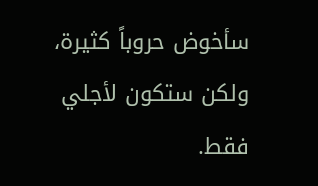سأخوض حروباً كثيرة، ولكن ستكون لأجلي فقط.